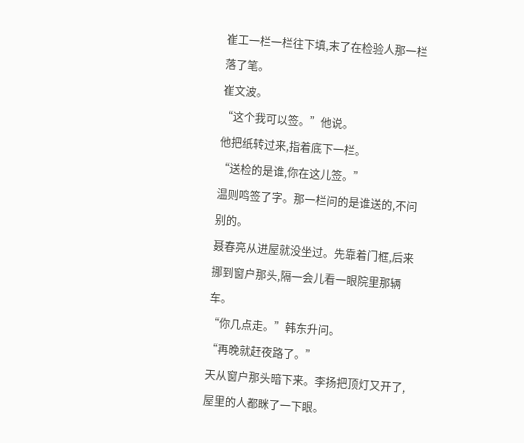崔工一栏一栏往下填,末了在检验人那一栏落了笔。
崔文波。
“这个我可以签。”他说。
他把纸转过来,指着底下一栏。
“送检的是谁,你在这儿签。”
温则鸣签了字。那一栏问的是谁送的,不问别的。
聂春亮从进屋就没坐过。先靠着门框,后来挪到窗户那头,隔一会儿看一眼院里那辆车。
“你几点走。”韩东升问。
“再晚就赶夜路了。”
天从窗户那头暗下来。李扬把顶灯又开了,屋里的人都眯了一下眼。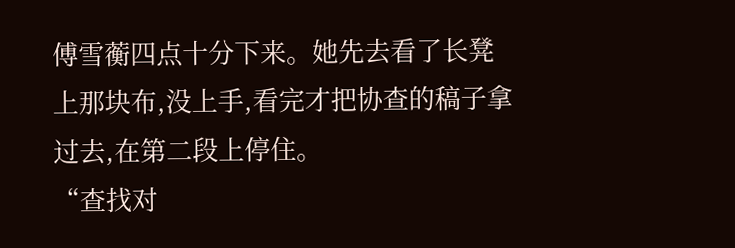傅雪蘅四点十分下来。她先去看了长凳上那块布,没上手,看完才把协查的稿子拿过去,在第二段上停住。
“查找对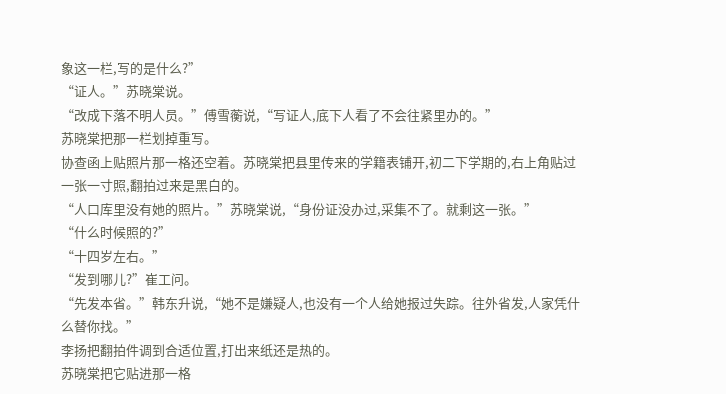象这一栏,写的是什么?”
“证人。”苏晓棠说。
“改成下落不明人员。”傅雪蘅说,“写证人,底下人看了不会往紧里办的。”
苏晓棠把那一栏划掉重写。
协查函上贴照片那一格还空着。苏晓棠把县里传来的学籍表铺开,初二下学期的,右上角贴过一张一寸照,翻拍过来是黑白的。
“人口库里没有她的照片。”苏晓棠说,“身份证没办过,采集不了。就剩这一张。”
“什么时候照的?”
“十四岁左右。”
“发到哪儿?”崔工问。
“先发本省。”韩东升说,“她不是嫌疑人,也没有一个人给她报过失踪。往外省发,人家凭什么替你找。”
李扬把翻拍件调到合适位置,打出来纸还是热的。
苏晓棠把它贴进那一格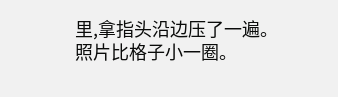里,拿指头沿边压了一遍。
照片比格子小一圈。